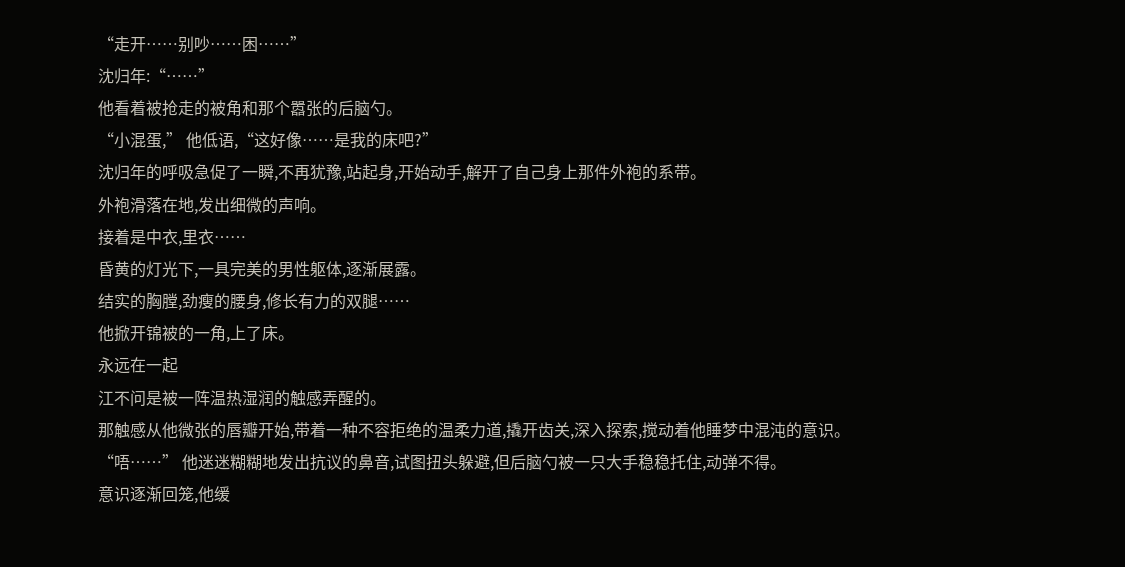“走开……别吵……困……”
沈归年:“……”
他看着被抢走的被角和那个嚣张的后脑勺。
“小混蛋,” 他低语,“这好像……是我的床吧?”
沈归年的呼吸急促了一瞬,不再犹豫,站起身,开始动手,解开了自己身上那件外袍的系带。
外袍滑落在地,发出细微的声响。
接着是中衣,里衣……
昏黄的灯光下,一具完美的男性躯体,逐渐展露。
结实的胸膛,劲瘦的腰身,修长有力的双腿……
他掀开锦被的一角,上了床。
永远在一起
江不问是被一阵温热湿润的触感弄醒的。
那触感从他微张的唇瓣开始,带着一种不容拒绝的温柔力道,撬开齿关,深入探索,搅动着他睡梦中混沌的意识。
“唔……” 他迷迷糊糊地发出抗议的鼻音,试图扭头躲避,但后脑勺被一只大手稳稳托住,动弹不得。
意识逐渐回笼,他缓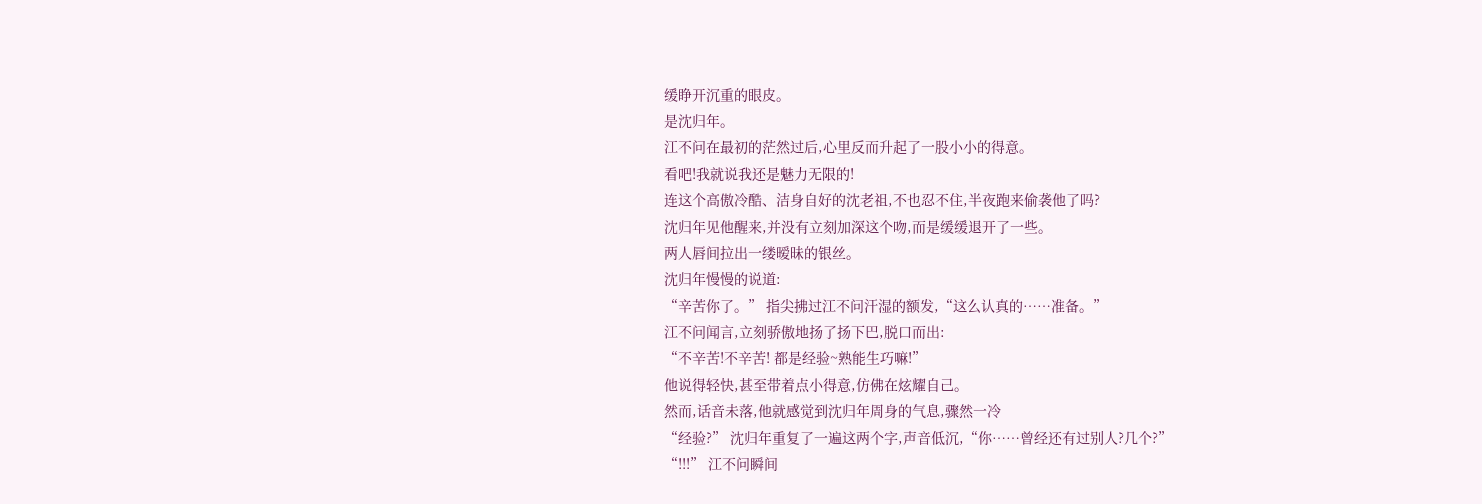缓睁开沉重的眼皮。
是沈归年。
江不问在最初的茫然过后,心里反而升起了一股小小的得意。
看吧!我就说我还是魅力无限的!
连这个高傲冷酷、洁身自好的沈老祖,不也忍不住,半夜跑来偷袭他了吗?
沈归年见他醒来,并没有立刻加深这个吻,而是缓缓退开了一些。
两人唇间拉出一缕暧昧的银丝。
沈归年慢慢的说道:
“辛苦你了。” 指尖拂过江不问汗湿的额发,“这么认真的……准备。”
江不问闻言,立刻骄傲地扬了扬下巴,脱口而出:
“不辛苦!不辛苦! 都是经验~熟能生巧嘛!”
他说得轻快,甚至带着点小得意,仿佛在炫耀自己。
然而,话音未落,他就感觉到沈归年周身的气息,骤然一冷
“经验?” 沈归年重复了一遍这两个字,声音低沉,“你……曾经还有过别人?几个?”
“!!!” 江不问瞬间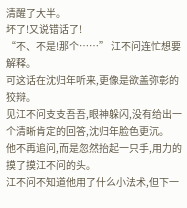清醒了大半。
坏了!又说错话了!
“不、不是!那个……” 江不问连忙想要解释。
可这话在沈归年听来,更像是欲盖弥彰的狡辩。
见江不问支支吾吾,眼神躲闪,没有给出一个清晰肯定的回答,沈归年脸色更沉。
他不再追问,而是忽然抬起一只手,用力的摸了摸江不问的头。
江不问不知道他用了什么小法术,但下一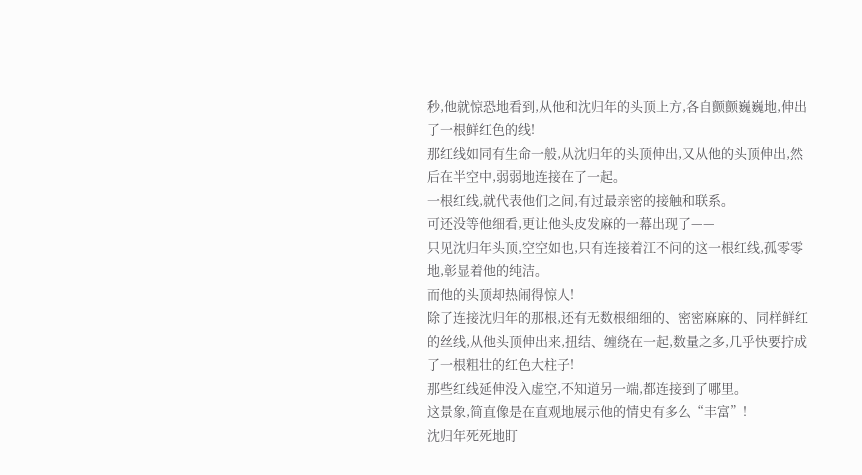秒,他就惊恐地看到,从他和沈归年的头顶上方,各自颤颤巍巍地,伸出了一根鲜红色的线!
那红线如同有生命一般,从沈归年的头顶伸出,又从他的头顶伸出,然后在半空中,弱弱地连接在了一起。
一根红线,就代表他们之间,有过最亲密的接触和联系。
可还没等他细看,更让他头皮发麻的一幕出现了——
只见沈归年头顶,空空如也,只有连接着江不问的这一根红线,孤零零地,彰显着他的纯洁。
而他的头顶却热闹得惊人!
除了连接沈归年的那根,还有无数根细细的、密密麻麻的、同样鲜红的丝线,从他头顶伸出来,扭结、缠绕在一起,数量之多,几乎快要拧成了一根粗壮的红色大柱子!
那些红线延伸没入虚空,不知道另一端,都连接到了哪里。
这景象,简直像是在直观地展示他的情史有多么“丰富”!
沈归年死死地盯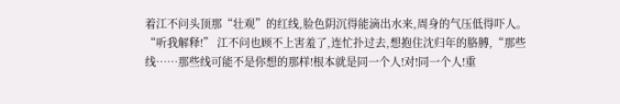着江不问头顶那“壮观”的红线,脸色阴沉得能滴出水来,周身的气压低得吓人。
“听我解释!” 江不问也顾不上害羞了,连忙扑过去,想抱住沈归年的胳膊,“那些线……那些线可能不是你想的那样!根本就是同一个人!对!同一个人!重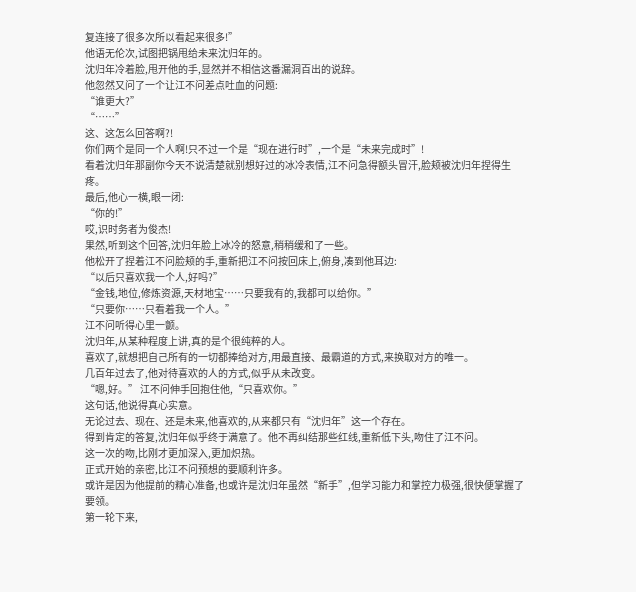复连接了很多次所以看起来很多!”
他语无伦次,试图把锅甩给未来沈归年的。
沈归年冷着脸,甩开他的手,显然并不相信这番漏洞百出的说辞。
他忽然又问了一个让江不问差点吐血的问题:
“谁更大?”
“……”
这、这怎么回答啊?!
你们两个是同一个人啊!只不过一个是“现在进行时”,一个是“未来完成时”!
看着沈归年那副你今天不说清楚就别想好过的冰冷表情,江不问急得额头冒汗,脸颊被沈归年捏得生疼。
最后,他心一横,眼一闭:
“你的!”
哎,识时务者为俊杰!
果然,听到这个回答,沈归年脸上冰冷的怒意,稍稍缓和了一些。
他松开了捏着江不问脸颊的手,重新把江不问按回床上,俯身,凑到他耳边:
“以后只喜欢我一个人,好吗?”
“金钱,地位,修炼资源,天材地宝……只要我有的,我都可以给你。”
“只要你……只看着我一个人。”
江不问听得心里一颤。
沈归年,从某种程度上讲,真的是个很纯粹的人。
喜欢了,就想把自己所有的一切都捧给对方,用最直接、最霸道的方式,来换取对方的唯一。
几百年过去了,他对待喜欢的人的方式,似乎从未改变。
“嗯,好。” 江不问伸手回抱住他,“只喜欢你。”
这句话,他说得真心实意。
无论过去、现在、还是未来,他喜欢的,从来都只有“沈归年”这一个存在。
得到肯定的答复,沈归年似乎终于满意了。他不再纠结那些红线,重新低下头,吻住了江不问。
这一次的吻,比刚才更加深入,更加炽热。
正式开始的亲密,比江不问预想的要顺利许多。
或许是因为他提前的精心准备,也或许是沈归年虽然“新手”,但学习能力和掌控力极强,很快便掌握了要领。
第一轮下来,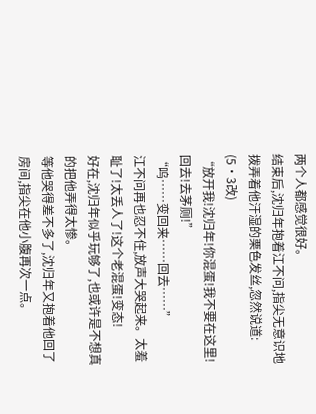两个人都感觉很好。
结束后,沈归年抱着江不问,指尖无意识地拨弄着他汗湿的栗色发丝,忽然说道:
(5·3改)
“放开我!沈归年!你混蛋!我不要在这里!回去!去茅厕!”
“呜……变回来……回去……”
江不问再也忍不住,放声大哭起来。太羞耻了!太丢人了!这个老混蛋!变态!
好在,沈归年似乎玩够了,也或许是不想真的把他弄得太惨。
等他哭得差不多了,沈归年又抱着他回了房间,指尖在他小腹再次一点。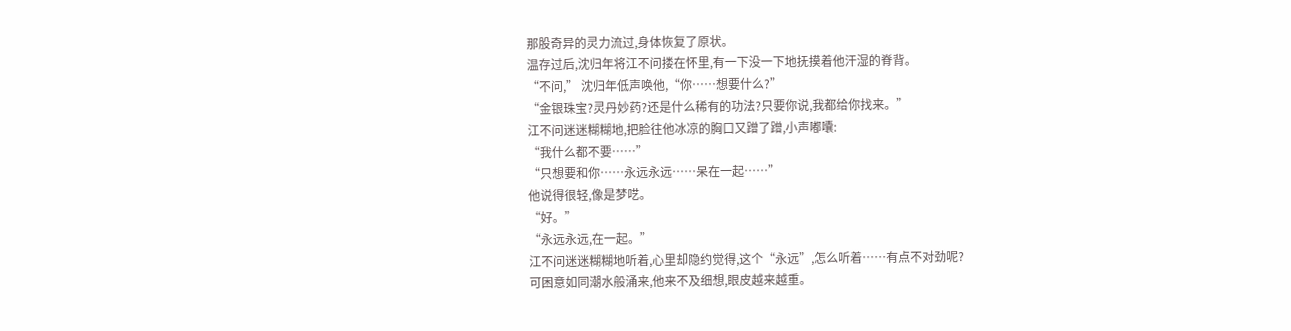那股奇异的灵力流过,身体恢复了原状。
温存过后,沈归年将江不问搂在怀里,有一下没一下地抚摸着他汗湿的脊背。
“不问,” 沈归年低声唤他,“你……想要什么?”
“金银珠宝?灵丹妙药?还是什么稀有的功法?只要你说,我都给你找来。”
江不问迷迷糊糊地,把脸往他冰凉的胸口又蹭了蹭,小声嘟囔:
“我什么都不要……”
“只想要和你……永远永远……呆在一起……”
他说得很轻,像是梦呓。
“好。”
“永远永远,在一起。”
江不问迷迷糊糊地听着,心里却隐约觉得,这个“永远”,怎么听着……有点不对劲呢?
可困意如同潮水般涌来,他来不及细想,眼皮越来越重。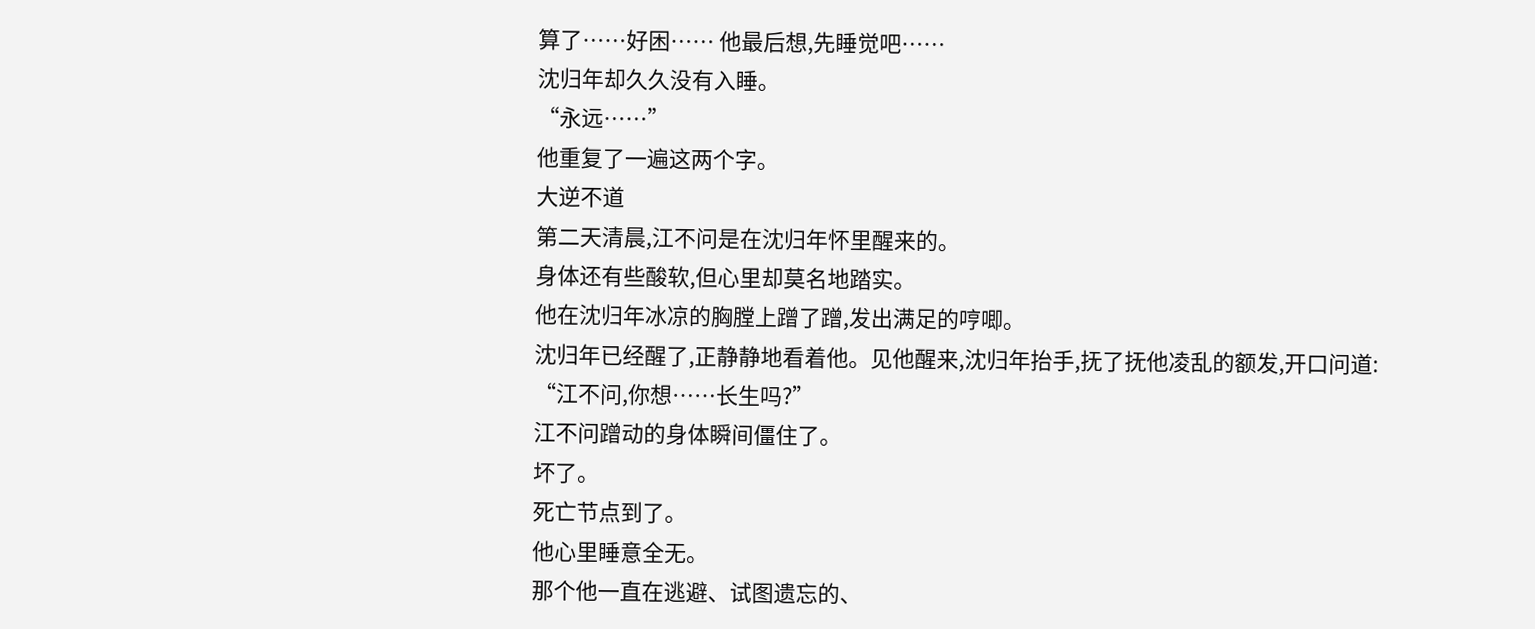算了……好困…… 他最后想,先睡觉吧……
沈归年却久久没有入睡。
“永远……”
他重复了一遍这两个字。
大逆不道
第二天清晨,江不问是在沈归年怀里醒来的。
身体还有些酸软,但心里却莫名地踏实。
他在沈归年冰凉的胸膛上蹭了蹭,发出满足的哼唧。
沈归年已经醒了,正静静地看着他。见他醒来,沈归年抬手,抚了抚他凌乱的额发,开口问道:
“江不问,你想……长生吗?”
江不问蹭动的身体瞬间僵住了。
坏了。
死亡节点到了。
他心里睡意全无。
那个他一直在逃避、试图遗忘的、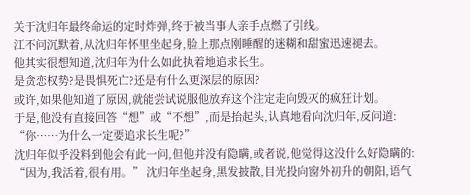关于沈归年最终命运的定时炸弹,终于被当事人亲手点燃了引线。
江不问沉默着,从沈归年怀里坐起身,脸上那点刚睡醒的迷糊和甜蜜迅速褪去。
他其实很想知道,沈归年为什么如此执着地追求长生。
是贪恋权势?是畏惧死亡?还是有什么更深层的原因?
或许,如果他知道了原因,就能尝试说服他放弃这个注定走向毁灭的疯狂计划。
于是,他没有直接回答“想”或“不想”,而是抬起头,认真地看向沈归年,反问道:
“你……为什么一定要追求长生呢?”
沈归年似乎没料到他会有此一问,但他并没有隐瞒,或者说,他觉得这没什么好隐瞒的:
“因为,我活着,很有用。” 沈归年坐起身,黑发披散,目光投向窗外初升的朝阳,语气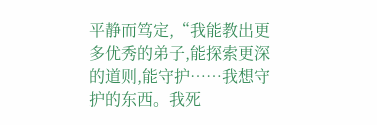平静而笃定,“我能教出更多优秀的弟子,能探索更深的道则,能守护……我想守护的东西。我死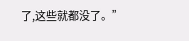了,这些就都没了。”